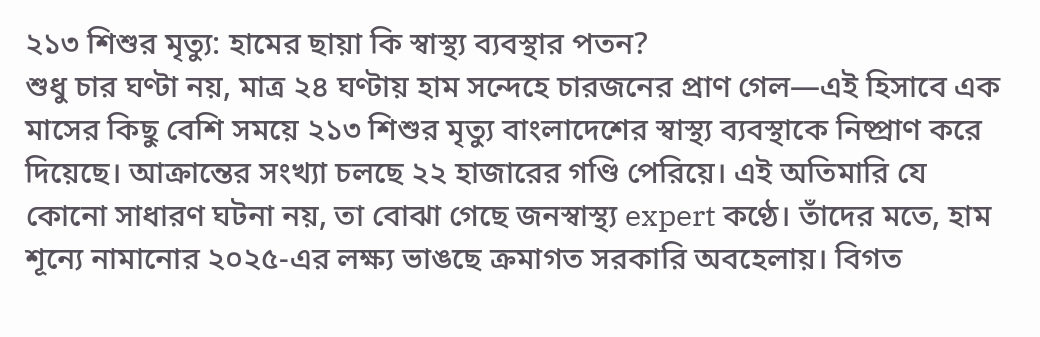২১৩ শিশুর মৃত্যু: হামের ছায়া কি স্বাস্থ্য ব্যবস্থার পতন?
শুধু চার ঘণ্টা নয়, মাত্র ২৪ ঘণ্টায় হাম সন্দেহে চারজনের প্রাণ গেল—এই হিসাবে এক মাসের কিছু বেশি সময়ে ২১৩ শিশুর মৃত্যু বাংলাদেশের স্বাস্থ্য ব্যবস্থাকে নিষ্প্রাণ করে দিয়েছে। আক্রান্তের সংখ্যা চলছে ২২ হাজারের গণ্ডি পেরিয়ে। এই অতিমারি যে কোনো সাধারণ ঘটনা নয়, তা বোঝা গেছে জনস্বাস্থ্য expert কণ্ঠে। তাঁদের মতে, হাম শূন্যে নামানোর ২০২৫-এর লক্ষ্য ভাঙছে ক্রমাগত সরকারি অবহেলায়। বিগত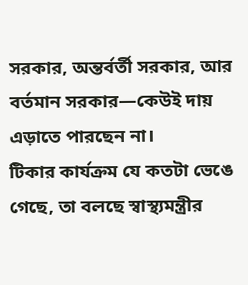সরকার, অন্তর্বর্তী সরকার, আর বর্তমান সরকার—কেউই দায় এড়াতে পারছেন না।
টিকার কার্যক্রম যে কতটা ভেঙে গেছে, তা বলছে স্বাস্থ্যমন্ত্রীর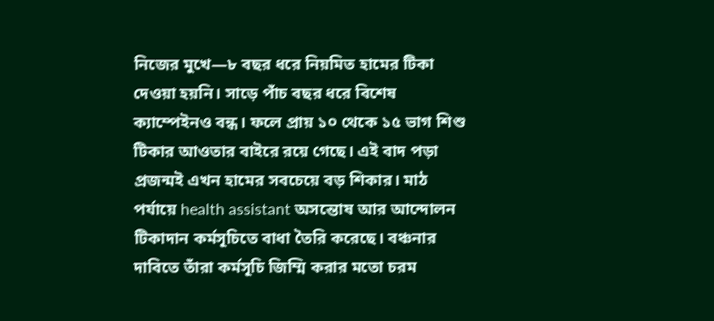নিজের মুখে—৮ বছর ধরে নিয়মিত হামের টিকা দেওয়া হয়নি। সাড়ে পাঁচ বছর ধরে বিশেষ ক্যাম্পেইনও বন্ধ। ফলে প্রায় ১০ থেকে ১৫ ভাগ শিশু টিকার আওতার বাইরে রয়ে গেছে। এই বাদ পড়া প্রজন্মই এখন হামের সবচেয়ে বড় শিকার। মাঠ পর্যায়ে health assistant অসন্তোষ আর আন্দোলন টিকাদান কর্মসূচিতে বাধা তৈরি করেছে। বঞ্চনার দাবিতে তাঁরা কর্মসূচি জিম্মি করার মতো চরম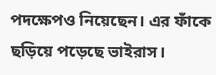পদক্ষেপও নিয়েছেন। এর ফাঁকে ছড়িয়ে পড়েছে ভাইরাস।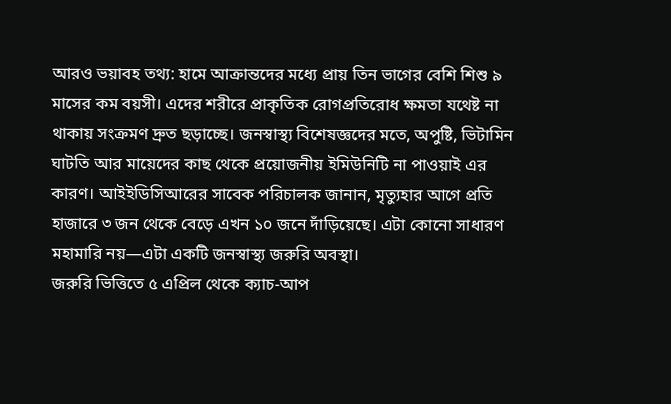আরও ভয়াবহ তথ্য: হামে আক্রান্তদের মধ্যে প্রায় তিন ভাগের বেশি শিশু ৯ মাসের কম বয়সী। এদের শরীরে প্রাকৃতিক রোগপ্রতিরোধ ক্ষমতা যথেষ্ট না থাকায় সংক্রমণ দ্রুত ছড়াচ্ছে। জনস্বাস্থ্য বিশেষজ্ঞদের মতে, অপুষ্টি, ভিটামিন ঘাটতি আর মায়েদের কাছ থেকে প্রয়োজনীয় ইমিউনিটি না পাওয়াই এর কারণ। আইইডিসিআরের সাবেক পরিচালক জানান, মৃত্যুহার আগে প্রতি হাজারে ৩ জন থেকে বেড়ে এখন ১০ জনে দাঁড়িয়েছে। এটা কোনো সাধারণ মহামারি নয়—এটা একটি জনস্বাস্থ্য জরুরি অবস্থা।
জরুরি ভিত্তিতে ৫ এপ্রিল থেকে ক্যাচ-আপ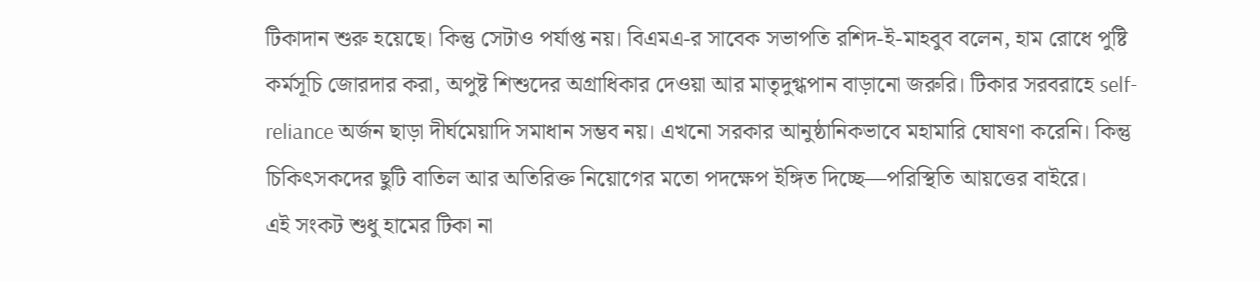টিকাদান শুরু হয়েছে। কিন্তু সেটাও পর্যাপ্ত নয়। বিএমএ-র সাবেক সভাপতি রশিদ-ই-মাহবুব বলেন, হাম রোধে পুষ্টি কর্মসূচি জোরদার করা, অপুষ্ট শিশুদের অগ্রাধিকার দেওয়া আর মাতৃদুগ্ধপান বাড়ানো জরুরি। টিকার সরবরাহে self-reliance অর্জন ছাড়া দীর্ঘমেয়াদি সমাধান সম্ভব নয়। এখনো সরকার আনুষ্ঠানিকভাবে মহামারি ঘোষণা করেনি। কিন্তু চিকিৎসকদের ছুটি বাতিল আর অতিরিক্ত নিয়োগের মতো পদক্ষেপ ইঙ্গিত দিচ্ছে—পরিস্থিতি আয়ত্তের বাইরে।
এই সংকট শুধু হামের টিকা না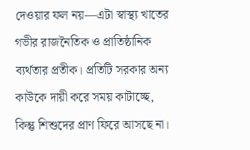দেওয়ার ফল নয়—এটা স্বাস্থ্য খাতের গভীর রাজনৈতিক ও প্রাতিষ্ঠানিক ব্যর্থতার প্রতীক। প্রতিটি সরকার অন্য কাউকে দায়ী করে সময় কাটাচ্ছে, কিন্তু শিশুদের প্রাণ ফিরে আসছে না।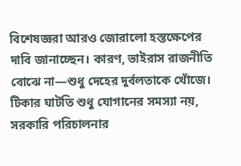বিশেষজ্ঞরা আরও জোরালো হস্তক্ষেপের দাবি জানাচ্ছেন। কারণ, ভাইরাস রাজনীতি বোঝে না—শুধু দেহের দুর্বলতাকে খোঁজে।
টিকার ঘাটতি শুধু যোগানের সমস্যা নয়, সরকারি পরিচালনার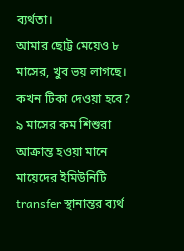ব্যর্থতা।
আমার ছোট্ট মেয়েও ৮ মাসের, খুব ভয় লাগছে। কখন টিকা দেওয়া হবে?
৯ মাসের কম শিশুরা আক্রান্ত হওয়া মানে মায়েদের ইমিউনিটি transfer স্থানান্তর ব্যর্থ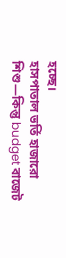হচ্ছে।
হাসপাতাল ভর্তি হাজারো শিশু—কিন্তু budget বাজেট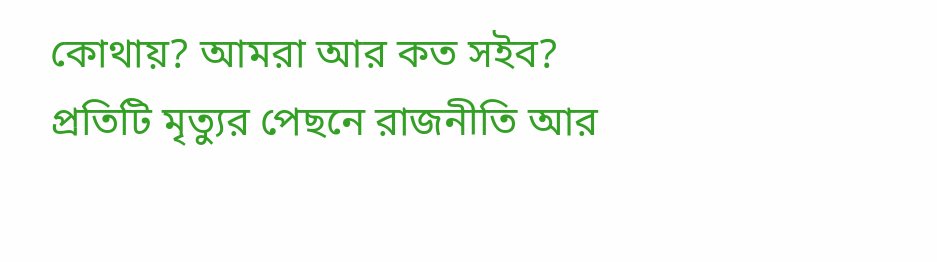কোথায়? আমরা আর কত সইব?
প্রতিটি মৃত্যুর পেছনে রাজনীতি আর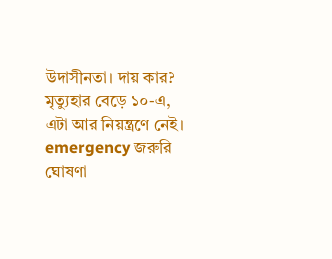উদাসীনতা। দায় কার?
মৃত্যুহার বেড়ে ১০-এ, এটা আর নিয়ন্ত্রণে নেই। emergency জরুরি ঘোষণা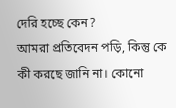দেরি হচ্ছে কেন?
আমরা প্রতিবেদন পড়ি, কিন্তু কে কী করছে জানি না। কোনো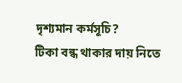দৃশ্যমান কর্মসূচি?
টিকা বন্ধ থাকার দায় নিতে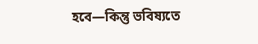হবে—কিন্তু ভবিষ্যতে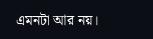এমনটা আর নয়।